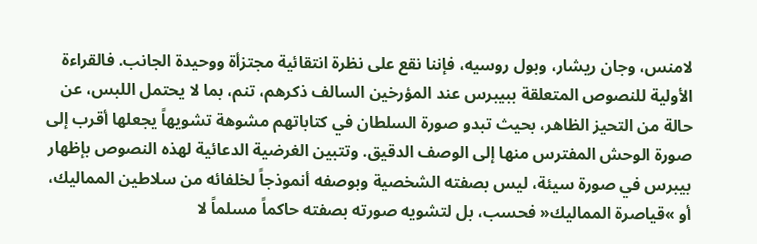لامنس، وجان ريشار، وبول روسيه، فإننا نقع على نظرة انتقائية مجتزأة ووحيدة الجانب. فالقراءة الأولية للنصوص المتعلقة ببيبرس عند المؤرخين السالف ذكرهم، تنم، بما لا يحتمل اللبس، عن حالة من التحيز الظاهر، بحيث تبدو صورة السلطان في كتاباتهم مشوهة تشويهاً يجعلها أقرب إلى صورة الوحش المفترس منها إلى الوصف الدقيق. وتتبين الغرضية الدعائية لهذه النصوص بإظهار بيبرس في صورة سيئة، ليس بصفته الشخصية وبوصفه أنموذجاً لخلفائه من سلاطين المماليك، أو »قياصرة المماليك« فحسب، بل لتشويه صورته بصفته حاكماً مسلماً لا